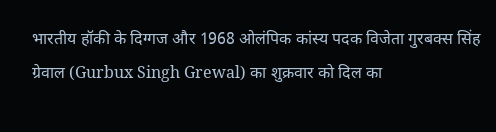भारतीय हॉकी के दिग्गज और 1968 ओलंपिक कांस्य पदक विजेता गुरबक्स सिंह ग्रेवाल (Gurbux Singh Grewal) का शुक्रवार को दिल का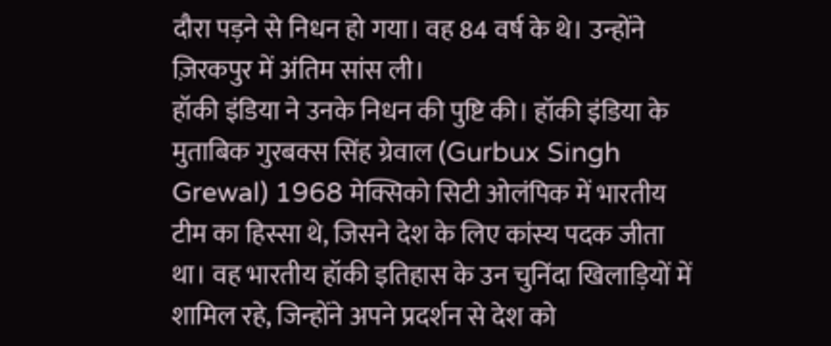दौरा पड़ने से निधन हो गया। वह 84 वर्ष के थे। उन्होंने ज़िरकपुर में अंतिम सांस ली।
हॉकी इंडिया ने उनके निधन की पुष्टि की। हॉकी इंडिया के मुताबिक गुरबक्स सिंह ग्रेवाल (Gurbux Singh Grewal) 1968 मेक्सिको सिटी ओलंपिक में भारतीय टीम का हिस्सा थे, जिसने देश के लिए कांस्य पदक जीता था। वह भारतीय हॉकी इतिहास के उन चुनिंदा खिलाड़ियों में शामिल रहे, जिन्होंने अपने प्रदर्शन से देश को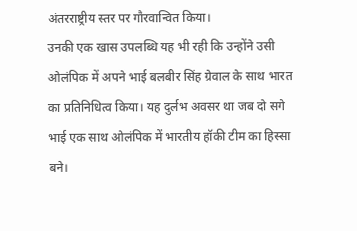अंतरराष्ट्रीय स्तर पर गौरवान्वित किया।
उनकी एक खास उपलब्धि यह भी रही कि उन्होंने उसी ओलंपिक में अपने भाई बलबीर सिंह ग्रेवाल के साथ भारत का प्रतिनिधित्व किया। यह दुर्लभ अवसर था जब दो सगे भाई एक साथ ओलंपिक में भारतीय हॉकी टीम का हिस्सा बने।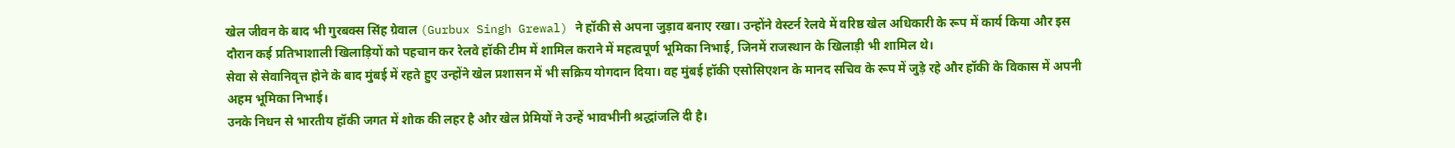खेल जीवन के बाद भी गुरबक्स सिंह ग्रेवाल (Gurbux Singh Grewal) ने हॉकी से अपना जुड़ाव बनाए रखा। उन्होंने वेस्टर्न रेलवे में वरिष्ठ खेल अधिकारी के रूप में कार्य किया और इस दौरान कई प्रतिभाशाली खिलाड़ियों को पहचान कर रेलवे हॉकी टीम में शामिल कराने में महत्वपूर्ण भूमिका निभाई, जिनमें राजस्थान के खिलाड़ी भी शामिल थे।
सेवा से सेवानिवृत्त होने के बाद मुंबई में रहते हुए उन्होंने खेल प्रशासन में भी सक्रिय योगदान दिया। वह मुंबई हॉकी एसोसिएशन के मानद सचिव के रूप में जुड़े रहे और हॉकी के विकास में अपनी अहम भूमिका निभाई।
उनके निधन से भारतीय हॉकी जगत में शोक की लहर है और खेल प्रेमियों ने उन्हें भावभीनी श्रद्धांजलि दी है।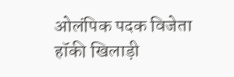ओलंपिक पदक विजेता हॉकी खिलाड़ी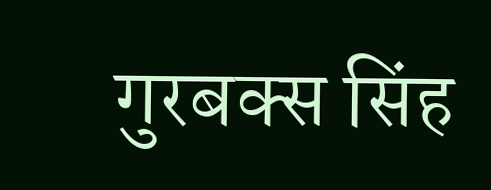गुरबक्स सिंह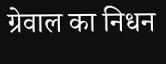ग्रेवाल का निधन